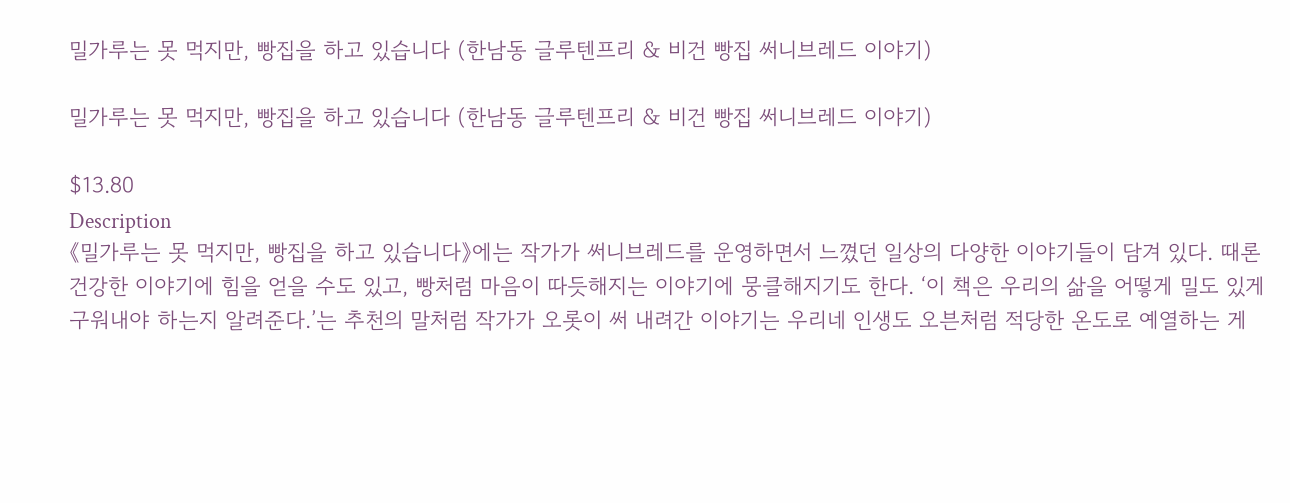밀가루는 못 먹지만, 빵집을 하고 있습니다 (한남동 글루텐프리 & 비건 빵집 써니브레드 이야기)

밀가루는 못 먹지만, 빵집을 하고 있습니다 (한남동 글루텐프리 & 비건 빵집 써니브레드 이야기)

$13.80
Description
《밀가루는 못 먹지만, 빵집을 하고 있습니다》에는 작가가 써니브레드를 운영하면서 느꼈던 일상의 다양한 이야기들이 담겨 있다. 때론 건강한 이야기에 힘을 얻을 수도 있고, 빵처럼 마음이 따듯해지는 이야기에 뭉클해지기도 한다. ‘이 책은 우리의 삶을 어떻게 밀도 있게 구워내야 하는지 알려준다.’는 추천의 말처럼 작가가 오롯이 써 내려간 이야기는 우리네 인생도 오븐처럼 적당한 온도로 예열하는 게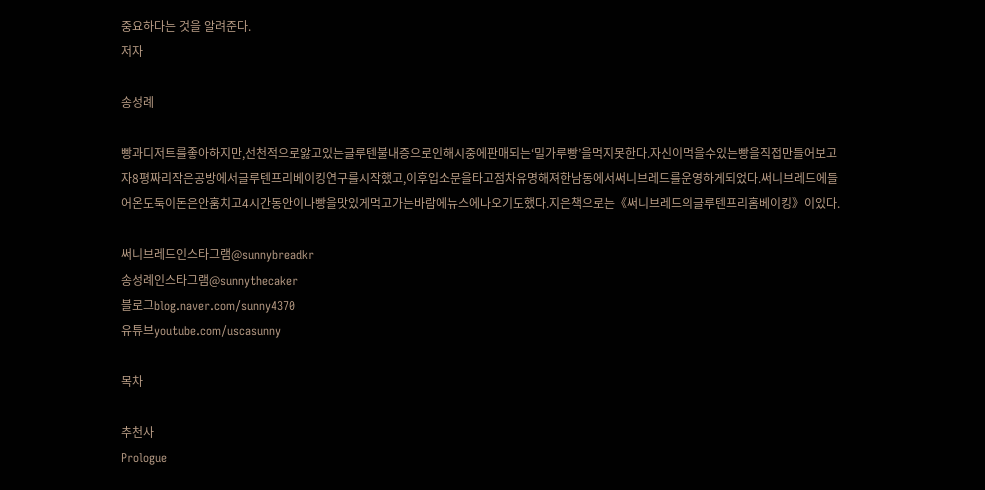중요하다는 것을 알려준다.
저자

송성례

빵과디저트를좋아하지만,선천적으로앓고있는글루텐불내증으로인해시중에판매되는‘밀가루빵’을먹지못한다.자신이먹을수있는빵을직접만들어보고자8평짜리작은공방에서글루텐프리베이킹연구를시작했고,이후입소문을타고점차유명해져한남동에서써니브레드를운영하게되었다.써니브레드에들어온도둑이돈은안훔치고4시간동안이나빵을맛있게먹고가는바람에뉴스에나오기도했다.지은책으로는《써니브레드의글루텐프리홈베이킹》이있다.

써니브레드인스타그램@sunnybreadkr
송성례인스타그램@sunnythecaker
블로그blog.naver.com/sunny4370
유튜브youtube.com/uscasunny

목차

추천사
Prologue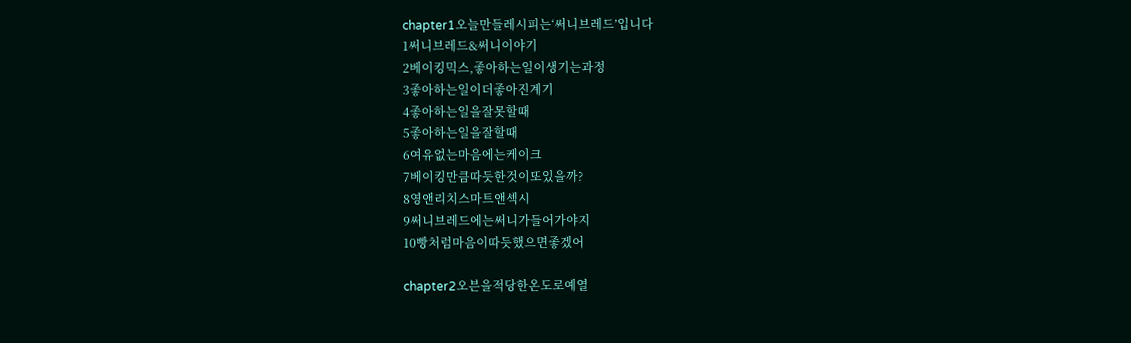chapter1오늘만들레시피는‘써니브레드’입니다
1써니브레드&써니이야기
2베이킹믹스,좋아하는일이생기는과정
3좋아하는일이더좋아진계기
4좋아하는일을잘못할때
5좋아하는일을잘할때
6여유없는마음에는케이크
7베이킹만큼따듯한것이또있을까?
8영앤리치스마트앤섹시
9써니브레드에는써니가들어가야지
10빵처럼마음이따듯했으면좋겠어

chapter2오븐을적당한온도로예열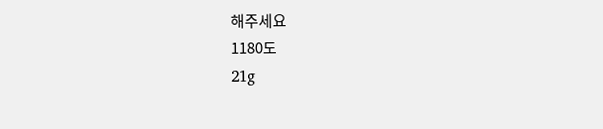해주세요
1180도
21g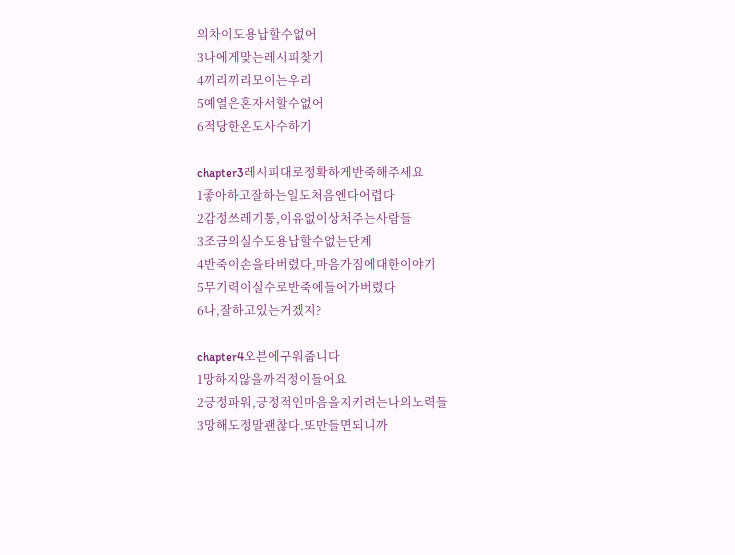의차이도용납할수없어
3나에게맞는레시피찾기
4끼리끼리모이는우리
5예열은혼자서할수없어
6적당한온도사수하기

chapter3레시피대로정확하게반죽해주세요
1좋아하고잘하는일도처음엔다어렵다
2감정쓰레기통,이유없이상처주는사람들
3조금의실수도용납할수없는단계
4반죽이손을타버렸다,마음가짐에대한이야기
5무기력이실수로반죽에들어가버렸다
6나,잘하고있는거겠지?

chapter4오븐에구워줍니다
1망하지않을까걱정이들어요
2긍정파워,긍정적인마음을지키려는나의노력들
3망해도정말괜찮다.또만들면되니까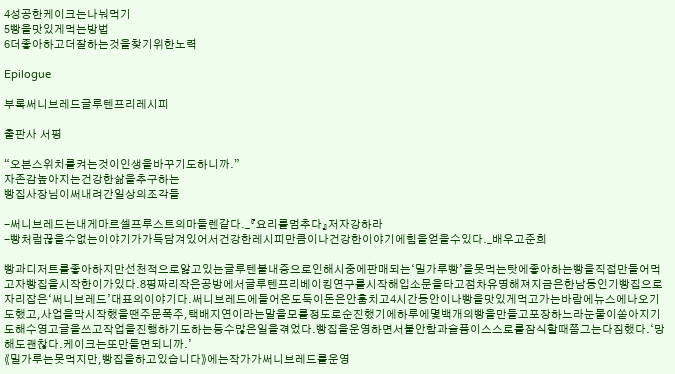4성공한케이크는나눠먹기
5빵을맛있게먹는방법
6더좋아하고더잘하는것을찾기위한노력

Epilogue

부록써니브레드글루텐프리레시피

출판사 서평

“오븐스위치를켜는것이인생을바꾸기도하니까.”
자존감높아지는건강한삶을추구하는
빵집사장님이써내려간일상의조각들

-써니브레드는내게마르셀프루스트의마들렌같다._『요리를멈추다』저자강하라
-빵처럼끊을수없는이야기가가득담겨있어서건강한레시피만큼이나건강한이야기에힘을얻을수있다._배우고준희

빵과디저트를좋아하지만선천적으로앓고있는글루텐불내증으로인해시중에판매되는‘밀가루빵’을못먹는탓에좋아하는빵을직접만들어먹고자빵집을시작한이가있다.8평짜리작은공방에서글루텐프리베이킹연구를시작해입소문을타고점차유명해져지금은한남동인기빵집으로자리잡은‘써니브레드’대표의이야기다.써니브레드에들어온도둑이돈은안훔치고4시간동안이나빵을맛있게먹고가는바람에뉴스에나오기도했고,사업을막시작했을땐주문폭주,택배지연이라는말을모를정도로순진했기에하루에몇백개의빵을만들고포장하느라눈물이쏟아지기도해수영고글을쓰고작업을진행하기도하는등수많은일을겪었다.빵집을운영하면서불안함과슬픔이스스로를잠식할때쯤그는다짐했다.‘망해도괜찮다.케이크는또만들면되니까.’
《밀가루는못먹지만,빵집을하고있습니다》에는작가가써니브레드를운영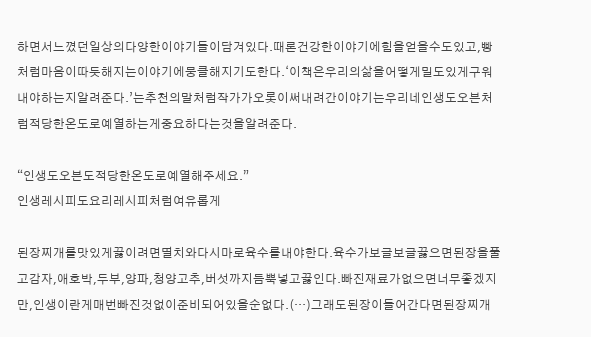하면서느꼈던일상의다양한이야기들이담겨있다.때론건강한이야기에힘을얻을수도있고,빵처럼마음이따듯해지는이야기에뭉클해지기도한다.‘이책은우리의삶을어떻게밀도있게구워내야하는지알려준다.’는추천의말처럼작가가오롯이써내려간이야기는우리네인생도오븐처럼적당한온도로예열하는게중요하다는것을알려준다.

“인생도오븐도적당한온도로예열해주세요.”
인생레시피도요리레시피처럼여유롭게

된장찌개를맛있게끓이려면멸치와다시마로육수를내야한다.육수가보글보글끓으면된장을풀고감자,애호박,두부,양파,청양고추,버섯까지듬뿍넣고끓인다.빠진재료가없으면너무좋겠지만,인생이란게매번빠진것없이준비되어있을순없다.(…)그래도된장이들어간다면된장찌개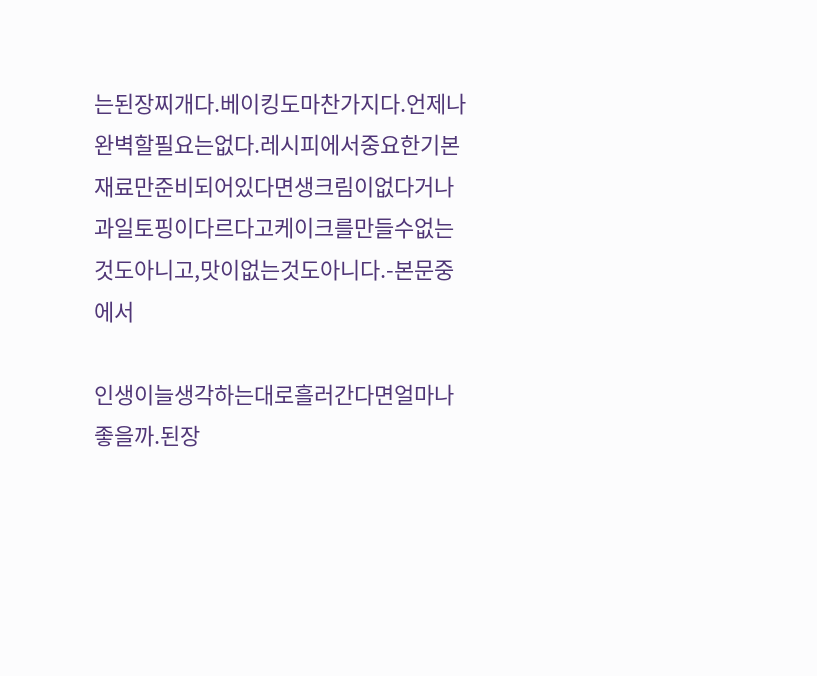는된장찌개다.베이킹도마찬가지다.언제나완벽할필요는없다.레시피에서중요한기본재료만준비되어있다면생크림이없다거나과일토핑이다르다고케이크를만들수없는것도아니고,맛이없는것도아니다.-본문중에서

인생이늘생각하는대로흘러간다면얼마나좋을까.된장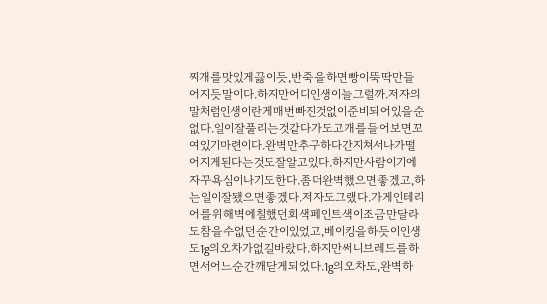찌개를맛있게끓이듯,반죽을하면빵이뚝딱만들어지듯말이다.하지만어디인생이늘그럴까.저자의말처럼인생이란게매번빠진것없이준비되어있을순없다.일이잘풀리는것같다가도고개를들어보면꼬여있기마련이다.완벽만추구하다간지쳐서나가떨어지게된다는것도잘알고있다.하지만사람이기에자꾸욕심이나기도한다.좀더완벽했으면좋겠고,하는일이잘됐으면좋겠다.저자도그랬다.가게인테리어를위해벽에칠했던회색페인트색이조금만달라도참을수없던순간이있었고,베이킹을하듯이인생도1g의오차가없길바랐다.하지만써니브레드를하면서어느순간깨닫게되었다.1g의오차도,완벽하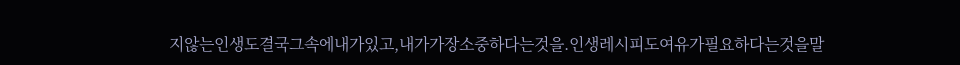지않는인생도결국그속에내가있고,내가가장소중하다는것을.인생레시피도여유가필요하다는것을말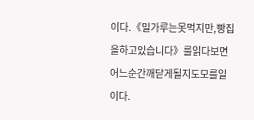이다.《밀가루는못먹지만,빵집을하고있습니다》를읽다보면어느순간깨닫게될지도모를일이다.